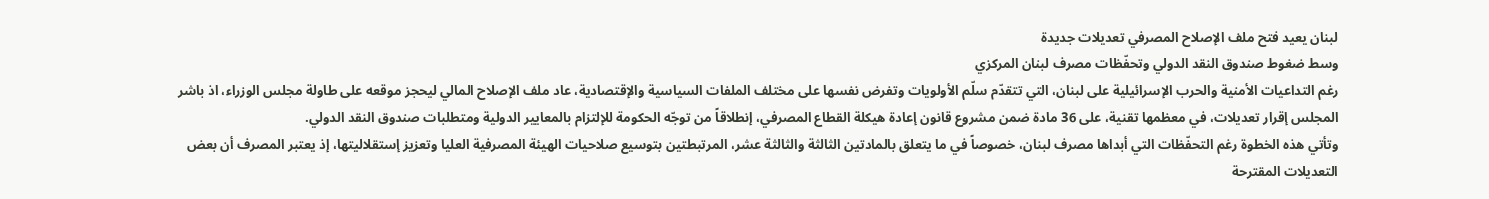لبنان يعيد فتح ملف الإصلاح المصرفي تعديلات جديدة
وسط ضغوط صندوق النقد الدولي وتحفّظات مصرف لبنان المركزي
رغم التداعيات الأمنية والحرب الإسرائيلية على لبنان، التي تتقدّم سلّم الأولويات وتفرض نفسها على مختلف الملفات السياسية والإقتصادية، عاد ملف الإصلاح المالي ليحجز موقعه على طاولة مجلس الوزراء، اذ باشر المجلس إقرار تعديلات، في معظمها تقنية، على 36 مادة ضمن مشروع قانون إعادة هيكلة القطاع المصرفي، إنطلاقاً من توجّه الحكومة للإلتزام بالمعايير الدولية ومتطلبات صندوق النقد الدولي.
وتأتي هذه الخطوة رغم التحفّظات التي أبداها مصرف لبنان، خصوصاً في ما يتعلق بالمادتين الثالثة والثالثة عشر، المرتبطتين بتوسيع صلاحيات الهيئة المصرفية العليا وتعزيز إستقلاليتها، إذ يعتبر المصرف أن بعض التعديلات المقترحة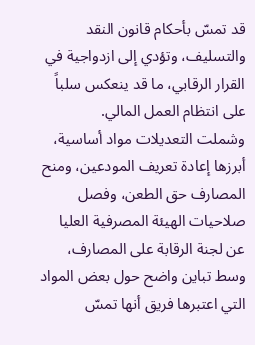قد تمسّ بأحكام قانون النقد والتسليف، وتؤدي إلى ازدواجية في القرار الرقابي، ما قد ينعكس سلباً على انتظام العمل المالي.
وشملت التعديلات مواد أساسية، أبرزها إعادة تعريف المودعين، ومنح المصارف حق الطعن، وفصل صلاحيات الهيئة المصرفية العليا عن لجنة الرقابة على المصارف، وسط تباين واضح حول بعض المواد التي اعتبرها فريق أنها تمسّ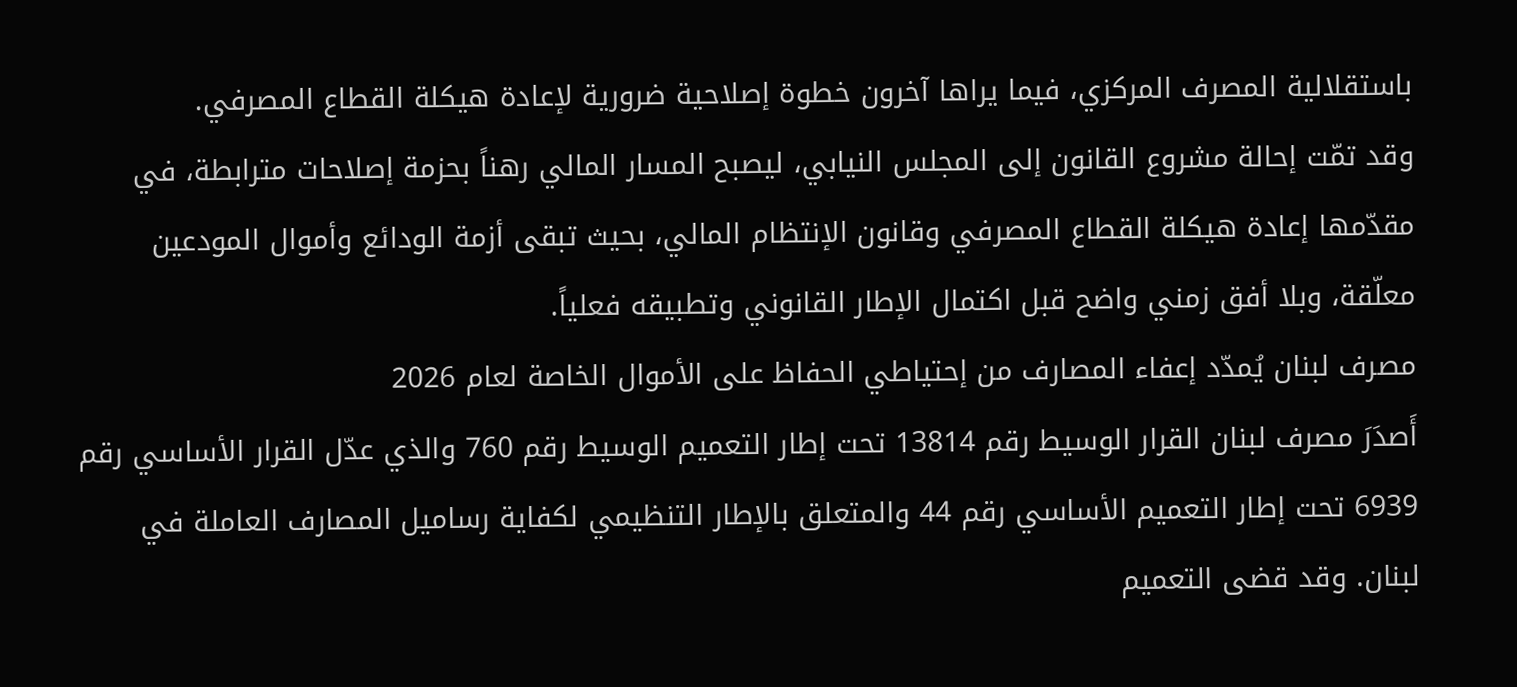باستقلالية المصرف المركزي، فيما يراها آخرون خطوة إصلاحية ضرورية لإعادة هيكلة القطاع المصرفي.
وقد تمّت إحالة مشروع القانون إلى المجلس النيابي، ليصبح المسار المالي رهناً بحزمة إصلاحات مترابطة، في مقدّمها إعادة هيكلة القطاع المصرفي وقانون الإنتظام المالي، بحيث تبقى أزمة الودائع وأموال المودعين معلّقة، وبلا أفق زمني واضح قبل اكتمال الإطار القانوني وتطبيقه فعلياً.
مصرف لبنان يُمدّد إعفاء المصارف من إحتياطي الحفاظ على الأموال الخاصة لعام 2026
أَصدَرَ مصرف لبنان القرار الوسيط رقم 13814 تحت إطار التعميم الوسيط رقم 760 والذي عدّل القرار الأساسي رقم 6939 تحت إطار التعميم الأساسي رقم 44 والمتعلق بالإطار التنظيمي لكفاية رساميل المصارف العاملة في لبنان. وقد قضى التعميم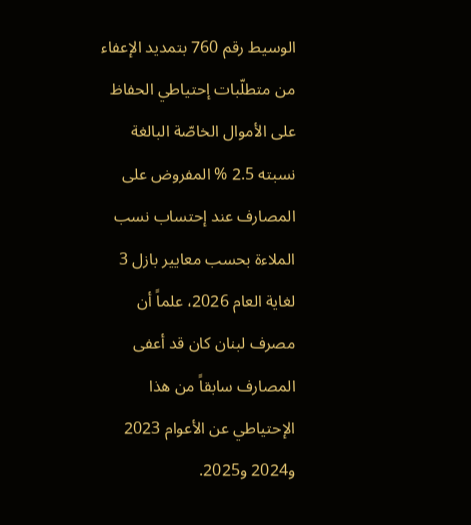الوسيط رقم 760 بتمديد الإعفاء من متطلّبات إحتياطي الحفاظ على الأموال الخاصّة البالغة نسبته 2.5 % المفروض على المصارف عند إحتساب نسب الملاءة بحسب معايير بازل 3 لغاية العام 2026، علماً أن مصرف لبنان كان قد أعفى المصارف سابقاً من هذا الإحتياطي عن الأعوام 2023 و2024 و2025.